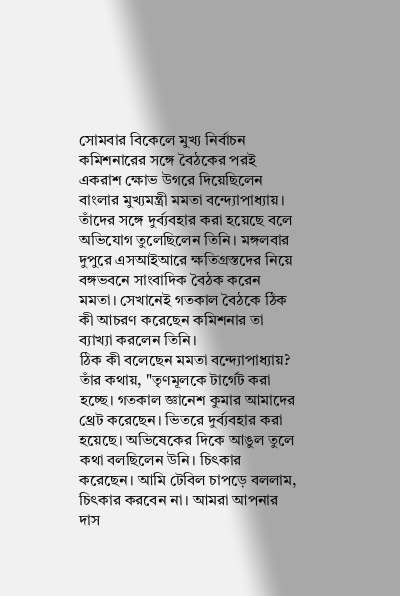সোমবার বিকেলে মুখ্য নির্বাচন কমিশনারের সঙ্গে বৈঠকের পরই একরাশ ক্ষোভ উগরে দিয়েছিলেন বাংলার মুখ্যমন্ত্রী মমতা বন্দ্যোপাধ্যায়। তাঁদের সঙ্গে দুর্ব্যবহার করা হয়েছে বলে অভিযোগ তুলেছিলেন তিনি। মঙ্গলবার দুপুরে এসআইআরে ক্ষতিগ্রস্তদের নিয়ে বঙ্গভবনে সাংবাদিক বৈঠক করেন মমতা। সেখানেই গতকাল বৈঠকে ঠিক কী আচরণ করেছেন কমিশনার তা ব্যাখ্যা করলেন তিনি।
ঠিক কী বলেছেন মমতা বন্দ্যোপাধ্যায়? তাঁর কথায়, "তৃণমূলকে টার্গেট করা হচ্ছে। গতকাল জ্ঞানেশ কুমার আমাদের থ্রেট করেছেন। ভিতরে দুর্ব্যবহার করা হয়েছে। অভিষেকের দিকে আঙুল তুলে কথা বলছিলেন উনি। চিৎকার করেছেন। আমি টেবিল চাপড়ে বললাম, চিৎকার করবেন না। আমরা আপনার দাস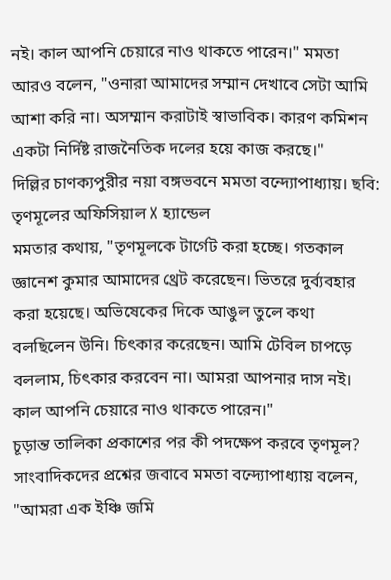নই। কাল আপনি চেয়ারে নাও থাকতে পারেন।" মমতা আরও বলেন, "ওনারা আমাদের সম্মান দেখাবে সেটা আমি আশা করি না। অসম্মান করাটাই স্বাভাবিক। কারণ কমিশন একটা নির্দিষ্ট রাজনৈতিক দলের হয়ে কাজ করছে।"
দিল্লির চাণক্যপুরীর নয়া বঙ্গভবনে মমতা বন্দ্যোপাধ্যায়। ছবি: তৃণমূলের অফিসিয়াল X হ্যান্ডেল
মমতার কথায়, "তৃণমূলকে টার্গেট করা হচ্ছে। গতকাল জ্ঞানেশ কুমার আমাদের থ্রেট করেছেন। ভিতরে দুর্ব্যবহার করা হয়েছে। অভিষেকের দিকে আঙুল তুলে কথা বলছিলেন উনি। চিৎকার করেছেন। আমি টেবিল চাপড়ে বললাম, চিৎকার করবেন না। আমরা আপনার দাস নই। কাল আপনি চেয়ারে নাও থাকতে পারেন।"
চূড়ান্ত তালিকা প্রকাশের পর কী পদক্ষেপ করবে তৃণমূল? সাংবাদিকদের প্রশ্নের জবাবে মমতা বন্দ্যোপাধ্যায় বলেন, "আমরা এক ইঞ্চি জমি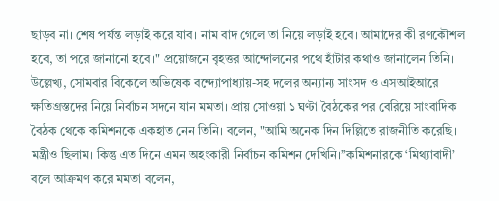ছাড়ব না। শেষ পর্যন্ত লড়াই করে যাব। নাম বাদ গেলে তা নিয়ে লড়াই হবে। আমাদের কী রণকৌশল হবে, তা পরে জানানো হবে।" প্রয়োজনে বৃহত্তর আন্দোলনের পথে হাঁটার কথাও জানালেন তিনি।
উল্লেখ্য, সোমবার বিকেলে অভিষেক বন্দ্যোপাধ্যায়-সহ দলের অন্যান্য সাংসদ ও এসআইআরে ক্ষতিগ্রস্তদের নিয়ে নির্বাচন সদনে যান মমতা। প্রায় সোওয়া ১ ঘণ্টা বৈঠকের পর বেরিয়ে সাংবাদিক বৈঠক থেকে কমিশনকে একহাত নেন তিনি। বলেন, "আমি অনেক দিন দিল্লিতে রাজনীতি করেছি। মন্ত্রীও ছিলাম। কিন্তু এত দিনে এমন অহংকারী নির্বাচন কমিশন দেখিনি।’’কমিশনারকে ‘মিথ্যাবাদী’ বলে আক্রমণ করে মমতা বলেন,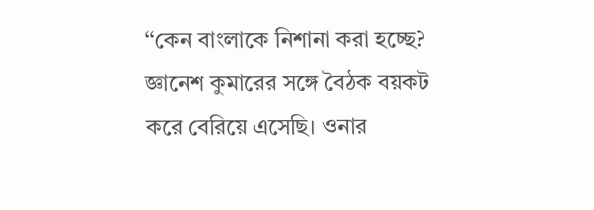‘‘কেন বাংলাকে নিশানা করা হচ্ছে? জ্ঞানেশ কুমারের সঙ্গে বৈঠক বয়কট করে বেরিয়ে এসেছি। ওনার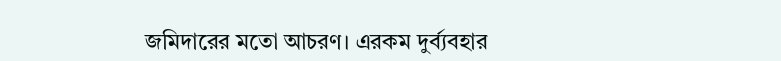জমিদারের মতো আচরণ। এরকম দুর্ব্যবহার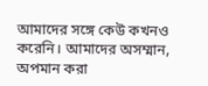আমাদের সঙ্গে কেউ কখনও করেনি। আমাদের অসম্মান, অপমান করা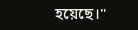হয়েছে।"